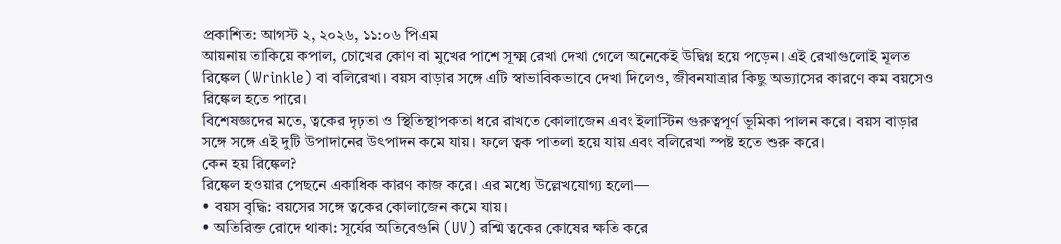প্রকাশিত: আগস্ট ২, ২০২৬, ১১:০৬ পিএম
আয়নায় তাকিয়ে কপাল, চোখের কোণ বা মুখের পাশে সূক্ষ্ম রেখা দেখা গেলে অনেকেই উদ্বিগ্ন হয়ে পড়েন। এই রেখাগুলোই মূলত রিঙ্কেল (Wrinkle) বা বলিরেখা। বয়স বাড়ার সঙ্গে এটি স্বাভাবিকভাবে দেখা দিলেও, জীবনযাত্রার কিছু অভ্যাসের কারণে কম বয়সেও রিঙ্কেল হতে পারে।
বিশেষজ্ঞদের মতে, ত্বকের দৃঢ়তা ও স্থিতিস্থাপকতা ধরে রাখতে কোলাজেন এবং ইলাস্টিন গুরুত্বপূর্ণ ভূমিকা পালন করে। বয়স বাড়ার সঙ্গে সঙ্গে এই দুটি উপাদানের উৎপাদন কমে যায়। ফলে ত্বক পাতলা হয়ে যায় এবং বলিরেখা স্পষ্ট হতে শুরু করে।
কেন হয় রিঙ্কেল?
রিঙ্কেল হওয়ার পেছনে একাধিক কারণ কাজ করে। এর মধ্যে উল্লেখযোগ্য হলো—
• বয়স বৃদ্ধি: বয়সের সঙ্গে ত্বকের কোলাজেন কমে যায়।
• অতিরিক্ত রোদে থাকা: সূর্যের অতিবেগুনি (UV) রশ্মি ত্বকের কোষের ক্ষতি করে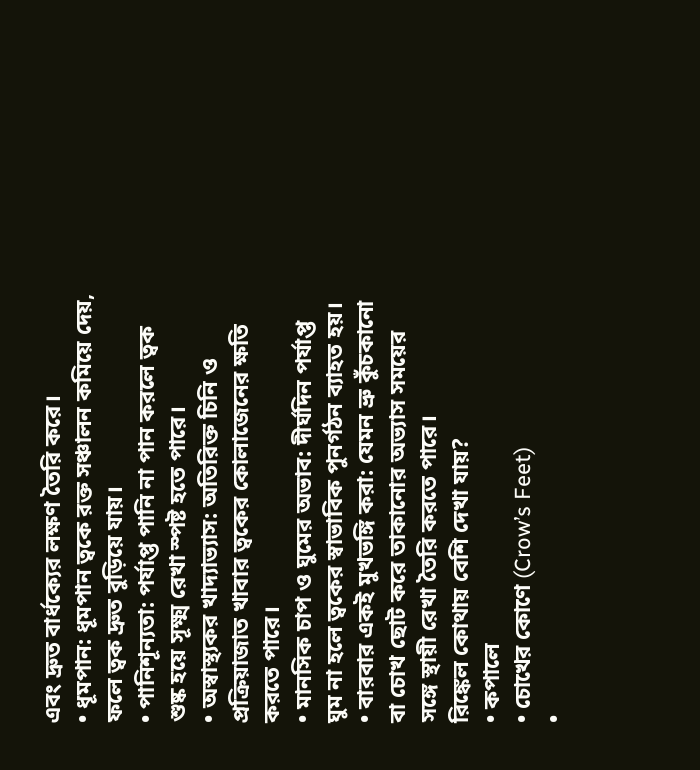এবং দ্রুত বার্ধক্যের লক্ষণ তৈরি করে।
• ধূমপান: ধূমপান ত্বকে রক্ত সঞ্চালন কমিয়ে দেয়, ফলে ত্বক দ্রুত বুড়িয়ে যায়।
• পানিশূন্যতা: পর্যাপ্ত পানি না পান করলে ত্বক শুষ্ক হয়ে সূক্ষ্ম রেখা স্পষ্ট হতে পারে।
• অস্বাস্থ্যকর খাদ্যাভ্যাস: অতিরিক্ত চিনি ও প্রক্রিয়াজাত খাবার ত্বকের কোলাজেনের ক্ষতি করতে পারে।
• মানসিক চাপ ও ঘুমের অভাব: দীর্ঘদিন পর্যাপ্ত ঘুম না হলে ত্বকের স্বাভাবিক পুনর্গঠন ব্যাহত হয়।
• বারবার একই মুখভঙ্গি করা: যেমন ভ্রু কুঁচকানো বা চোখ ছোট করে তাকানোর অভ্যাস সময়ের সঙ্গে স্থায়ী রেখা তৈরি করতে পারে।
রিঙ্কেল কোথায় বেশি দেখা যায়?
• কপালে
• চোখের কোণে (Crow’s Feet)
•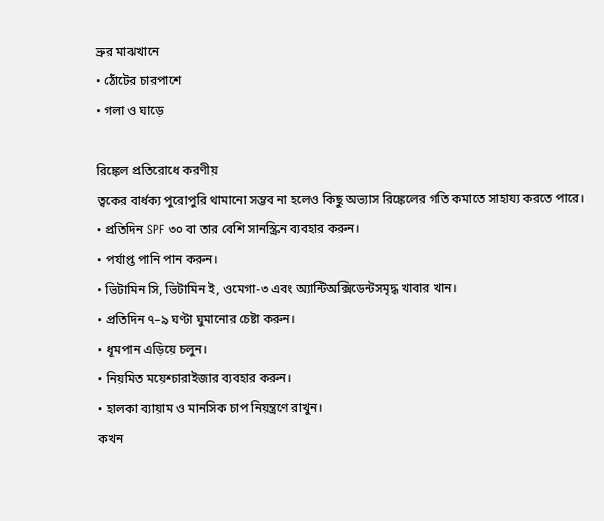ভ্রুর মাঝখানে
• ঠোঁটের চারপাশে
• গলা ও ঘাড়ে

রিঙ্কেল প্রতিরোধে করণীয়
ত্বকের বার্ধক্য পুরোপুরি থামানো সম্ভব না হলেও কিছু অভ্যাস রিঙ্কেলের গতি কমাতে সাহায্য করতে পারে।
• প্রতিদিন SPF ৩০ বা তার বেশি সানস্ক্রিন ব্যবহার করুন।
• পর্যাপ্ত পানি পান করুন।
• ভিটামিন সি, ভিটামিন ই, ওমেগা-৩ এবং অ্যান্টিঅক্সিডেন্টসমৃদ্ধ খাবার খান।
• প্রতিদিন ৭–৯ ঘণ্টা ঘুমানোর চেষ্টা করুন।
• ধূমপান এড়িয়ে চলুন।
• নিয়মিত ময়েশ্চারাইজার ব্যবহার করুন।
• হালকা ব্যায়াম ও মানসিক চাপ নিয়ন্ত্রণে রাখুন।
কখন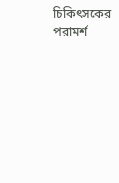চিকিৎসকের পরামর্শ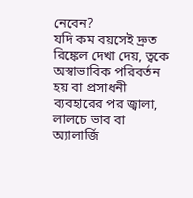নেবেন?
যদি কম বয়সেই দ্রুত রিঙ্কেল দেখা দেয়, ত্বকে অস্বাভাবিক পরিবর্তন হয় বা প্রসাধনী ব্যবহারের পর জ্বালা, লালচে ভাব বা অ্যালার্জি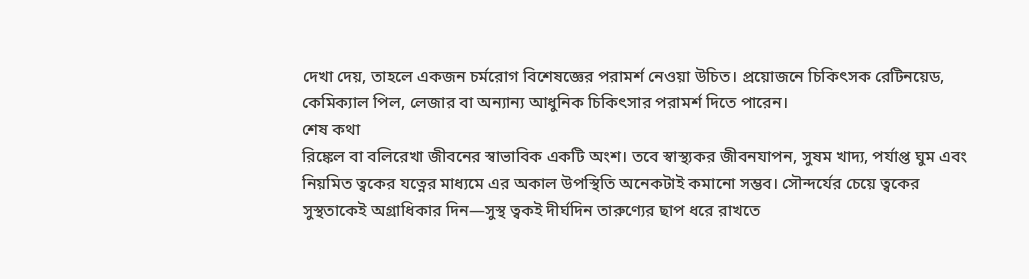দেখা দেয়, তাহলে একজন চর্মরোগ বিশেষজ্ঞের পরামর্শ নেওয়া উচিত। প্রয়োজনে চিকিৎসক রেটিনয়েড, কেমিক্যাল পিল, লেজার বা অন্যান্য আধুনিক চিকিৎসার পরামর্শ দিতে পারেন।
শেষ কথা
রিঙ্কেল বা বলিরেখা জীবনের স্বাভাবিক একটি অংশ। তবে স্বাস্থ্যকর জীবনযাপন, সুষম খাদ্য, পর্যাপ্ত ঘুম এবং নিয়মিত ত্বকের যত্নের মাধ্যমে এর অকাল উপস্থিতি অনেকটাই কমানো সম্ভব। সৌন্দর্যের চেয়ে ত্বকের সুস্থতাকেই অগ্রাধিকার দিন—সুস্থ ত্বকই দীর্ঘদিন তারুণ্যের ছাপ ধরে রাখতে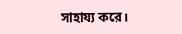সাহায্য করে।